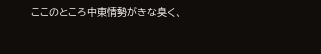ここのところ中東情勢がきな臭く、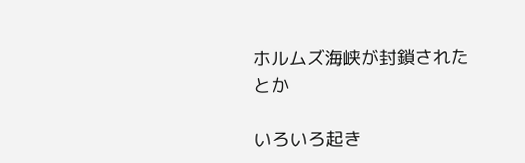ホルムズ海峡が封鎖されたとか

いろいろ起き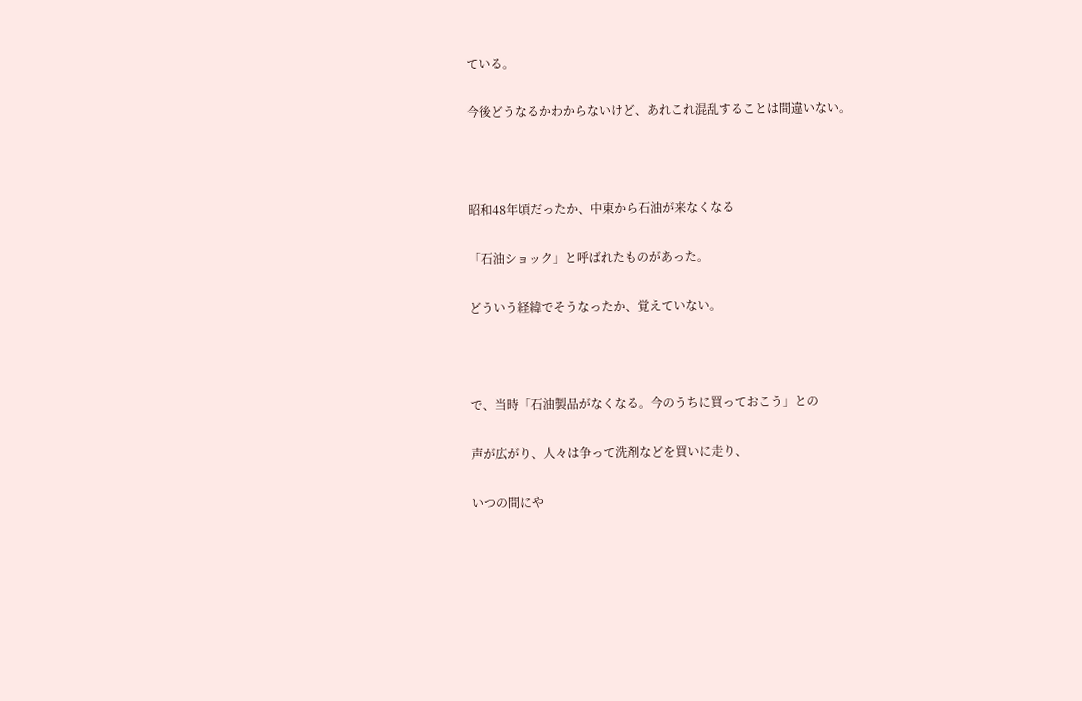ている。

今後どうなるかわからないけど、あれこれ混乱することは間違いない。



昭和48年頃だったか、中東から石油が来なくなる

「石油ショック」と呼ばれたものがあった。

どういう経緯でそうなったか、覚えていない。



で、当時「石油製品がなくなる。今のうちに買っておこう」との

声が広がり、人々は争って洗剤などを買いに走り、

いつの間にや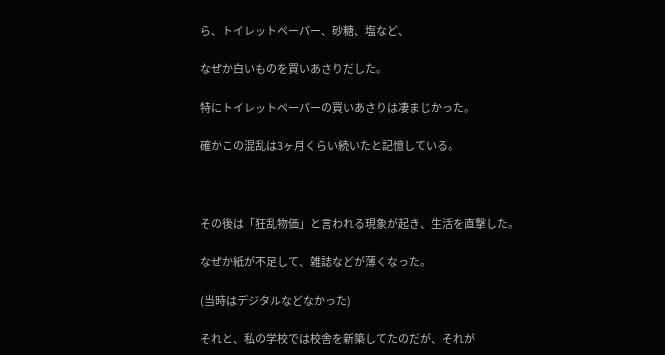ら、トイレットペーパー、砂糖、塩など、

なぜか白いものを買いあさりだした。

特にトイレットペーパーの買いあさりは凄まじかった。

確かこの混乱は3ヶ月くらい続いたと記憶している。



その後は「狂乱物価」と言われる現象が起き、生活を直撃した。

なぜか紙が不足して、雑誌などが薄くなった。

(当時はデジタルなどなかった)

それと、私の学校では校舎を新築してたのだが、それが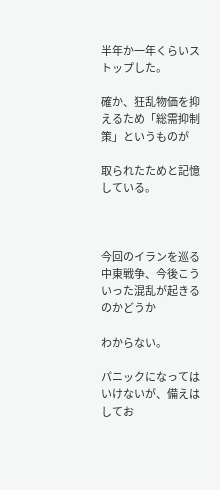半年か一年くらいストップした。

確か、狂乱物価を抑えるため「総需抑制策」というものが

取られたためと記憶している。



今回のイランを巡る中東戦争、今後こういった混乱が起きるのかどうか

わからない。

パニックになってはいけないが、備えはしてお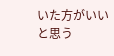いた方がいいと思う